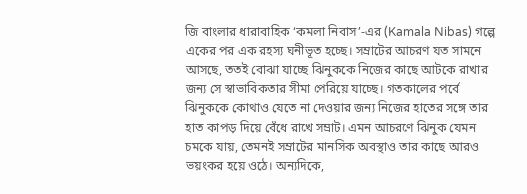জি বাংলার ধারাবাহিক ‘কমলা নিবাস’-এর (Kamala Nibas) গল্পে একের পর এক রহস্য ঘনীভূত হচ্ছে। সম্রাটের আচরণ যত সামনে আসছে, ততই বোঝা যাচ্ছে ঝিনুককে নিজের কাছে আটকে রাখার জন্য সে স্বাভাবিকতার সীমা পেরিয়ে যাচ্ছে। গতকালের পর্বে ঝিনুককে কোথাও যেতে না দেওয়ার জন্য নিজের হাতের সঙ্গে তার হাত কাপড় দিয়ে বেঁধে রাখে সম্রাট। এমন আচরণে ঝিনুক যেমন চমকে যায়, তেমনই সম্রাটের মানসিক অবস্থাও তার কাছে আরও ভয়ংকর হয়ে ওঠে। অন্যদিকে,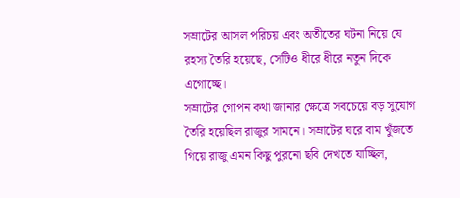সম্রাটের আসল পরিচয় এবং অতীতের ঘটনা নিয়ে যে রহস্য তৈরি হয়েছে, সেটিও ধীরে ধীরে নতুন দিকে এগোচ্ছে।
সম্রাটের গোপন কথা জানার ক্ষেত্রে সবচেয়ে বড় সুযোগ তৈরি হয়েছিল রাজুর সামনে। সম্রাটের ঘরে বাম খুঁজতে গিয়ে রাজু এমন কিছু পুরনো ছবি দেখতে যাচ্ছিল,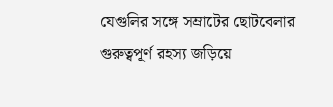যেগুলির সঙ্গে সম্রাটের ছোটবেলার গুরুত্বপূর্ণ রহস্য জড়িয়ে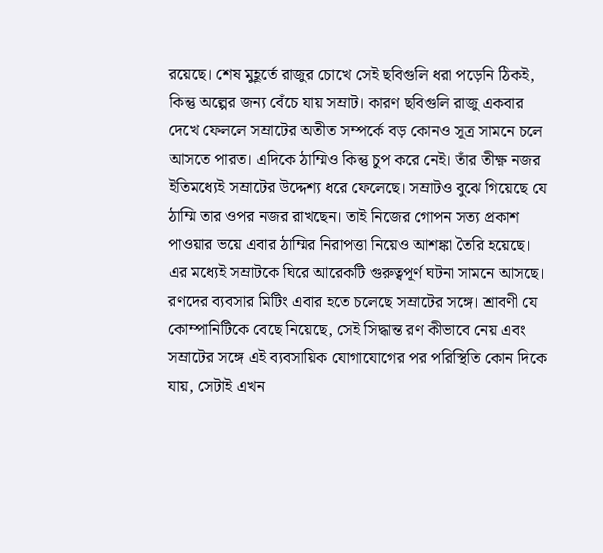রয়েছে। শেষ মুহূর্তে রাজুর চোখে সেই ছবিগুলি ধরা পড়েনি ঠিকই, কিন্তু অল্পের জন্য বেঁচে যায় সম্রাট। কারণ ছবিগুলি রাজু একবার দেখে ফেললে সম্রাটের অতীত সম্পর্কে বড় কোনও সূত্র সামনে চলে আসতে পারত। এদিকে ঠাম্মিও কিন্তু চুপ করে নেই। তাঁর তীক্ষ্ণ নজর ইতিমধ্যেই সম্রাটের উদ্দেশ্য ধরে ফেলেছে। সম্রাটও বুঝে গিয়েছে যে ঠাম্মি তার ওপর নজর রাখছেন। তাই নিজের গোপন সত্য প্রকাশ পাওয়ার ভয়ে এবার ঠাম্মির নিরাপত্তা নিয়েও আশঙ্কা তৈরি হয়েছে।
এর মধ্যেই সম্রাটকে ঘিরে আরেকটি গুরুত্বপূর্ণ ঘটনা সামনে আসছে। রণদের ব্যবসার মিটিং এবার হতে চলেছে সম্রাটের সঙ্গে। শ্রাবণী যে কোম্পানিটিকে বেছে নিয়েছে, সেই সিদ্ধান্ত রণ কীভাবে নেয় এবং সম্রাটের সঙ্গে এই ব্যবসায়িক যোগাযোগের পর পরিস্থিতি কোন দিকে যায়, সেটাই এখন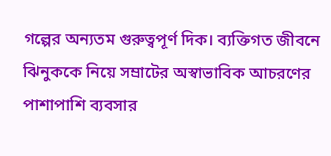গল্পের অন্যতম গুরুত্বপূর্ণ দিক। ব্যক্তিগত জীবনে ঝিনুককে নিয়ে সম্রাটের অস্বাভাবিক আচরণের পাশাপাশি ব্যবসার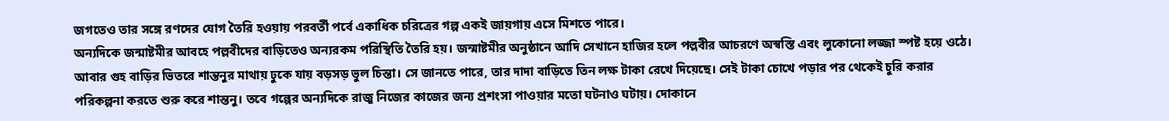জগতেও তার সঙ্গে রণদের যোগ তৈরি হওয়ায় পরবর্তী পর্বে একাধিক চরিত্রের গল্প একই জায়গায় এসে মিশতে পারে।
অন্যদিকে জন্মাষ্টমীর আবহে পল্লবীদের বাড়িতেও অন্যরকম পরিস্থিতি তৈরি হয়। জন্মাষ্টমীর অনুষ্ঠানে আদি সেখানে হাজির হলে পল্লবীর আচরণে অস্বস্তি এবং লুকোনো লজ্জা স্পষ্ট হয়ে ওঠে। আবার গুহ বাড়ির ভিতরে শান্তনুর মাথায় ঢুকে যায় বড়সড় ভুল চিন্তা। সে জানতে পারে, তার দাদা বাড়িতে তিন লক্ষ টাকা রেখে দিয়েছে। সেই টাকা চোখে পড়ার পর থেকেই চুরি করার পরিকল্পনা করতে শুরু করে শান্তনু। তবে গল্পের অন্যদিকে রাজু নিজের কাজের জন্য প্রশংসা পাওয়ার মতো ঘটনাও ঘটায়। দোকানে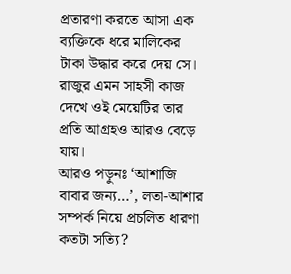প্রতারণা করতে আসা এক ব্যক্তিকে ধরে মালিকের টাকা উদ্ধার করে দেয় সে। রাজুর এমন সাহসী কাজ দেখে ওই মেয়েটির তার প্রতি আগ্রহও আরও বেড়ে যায়।
আরও পড়ুনঃ ‘আশাজি বাবার জন্য…’, লতা-আশার সম্পর্ক নিয়ে প্রচলিত ধারণা কতটা সত্যি?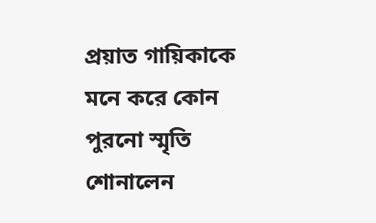প্রয়াত গায়িকাকে মনে করে কোন পুরনো স্মৃতি শোনালেন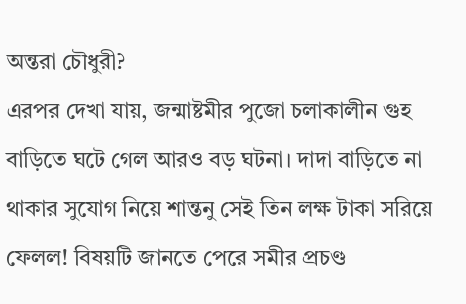অন্তরা চৌধুরী?
এরপর দেখা যায়, জন্মাষ্টমীর পুজো চলাকালীন গুহ বাড়িতে ঘটে গেল আরও বড় ঘটনা। দাদা বাড়িতে না থাকার সুযোগ নিয়ে শান্তনু সেই তিন লক্ষ টাকা সরিয়ে ফেলল! বিষয়টি জানতে পেরে সমীর প্রচণ্ড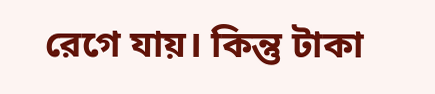রেগে যায়। কিন্তু টাকা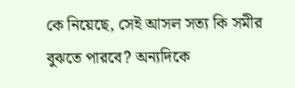কে নিয়েছে, সেই আসল সত্য কি সমীর বুঝতে পারবে? অন্যদিকে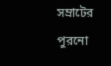সম্রাটের পুরনো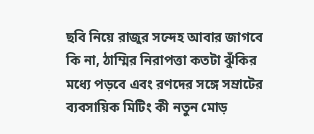ছবি নিয়ে রাজুর সন্দেহ আবার জাগবে কি না, ঠাম্মির নিরাপত্তা কতটা ঝুঁকির মধ্যে পড়বে এবং রণদের সঙ্গে সম্রাটের ব্যবসায়িক মিটিং কী নতুন মোড়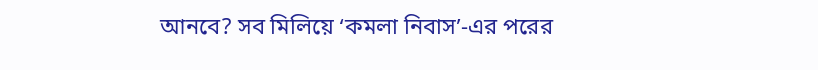আনবে? সব মিলিয়ে ‘কমলা নিবাস’-এর পরের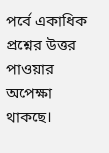পর্বে একাধিক প্রশ্নের উত্তর পাওয়ার অপেক্ষা থাকছে।